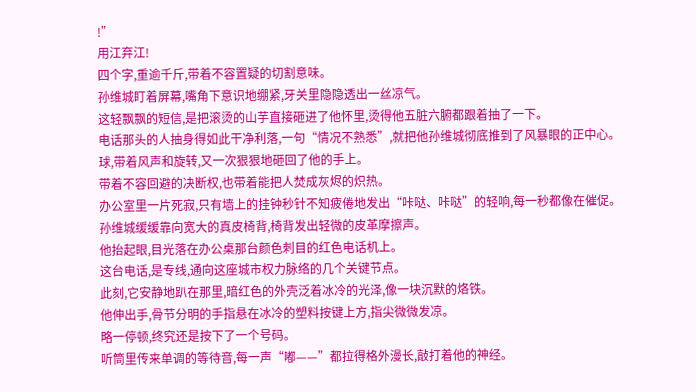!”
用江弃江!
四个字,重逾千斤,带着不容置疑的切割意味。
孙维城盯着屏幕,嘴角下意识地绷紧,牙关里隐隐透出一丝凉气。
这轻飘飘的短信,是把滚烫的山芋直接砸进了他怀里,烫得他五脏六腑都跟着抽了一下。
电话那头的人抽身得如此干净利落,一句“情况不熟悉”,就把他孙维城彻底推到了风暴眼的正中心。
球,带着风声和旋转,又一次狠狠地砸回了他的手上。
带着不容回避的决断权,也带着能把人焚成灰烬的炽热。
办公室里一片死寂,只有墙上的挂钟秒针不知疲倦地发出“咔哒、咔哒”的轻响,每一秒都像在催促。
孙维城缓缓靠向宽大的真皮椅背,椅背发出轻微的皮革摩擦声。
他抬起眼,目光落在办公桌那台颜色刺目的红色电话机上。
这台电话,是专线,通向这座城市权力脉络的几个关键节点。
此刻,它安静地趴在那里,暗红色的外壳泛着冰冷的光泽,像一块沉默的烙铁。
他伸出手,骨节分明的手指悬在冰冷的塑料按键上方,指尖微微发凉。
略一停顿,终究还是按下了一个号码。
听筒里传来单调的等待音,每一声“嘟——”都拉得格外漫长,敲打着他的神经。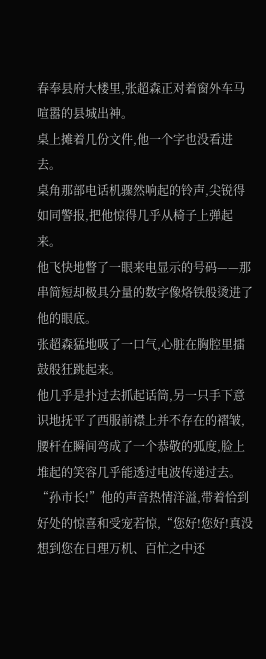春奉县府大楼里,张超森正对着窗外车马喧嚣的县城出神。
桌上摊着几份文件,他一个字也没看进去。
桌角那部电话机骤然响起的铃声,尖锐得如同警报,把他惊得几乎从椅子上弹起来。
他飞快地瞥了一眼来电显示的号码——那串简短却极具分量的数字像烙铁般烫进了他的眼底。
张超森猛地吸了一口气,心脏在胸腔里擂鼓般狂跳起来。
他几乎是扑过去抓起话筒,另一只手下意识地抚平了西服前襟上并不存在的褶皱,腰杆在瞬间弯成了一个恭敬的弧度,脸上堆起的笑容几乎能透过电波传递过去。
“孙市长!”他的声音热情洋溢,带着恰到好处的惊喜和受宠若惊,“您好!您好!真没想到您在日理万机、百忙之中还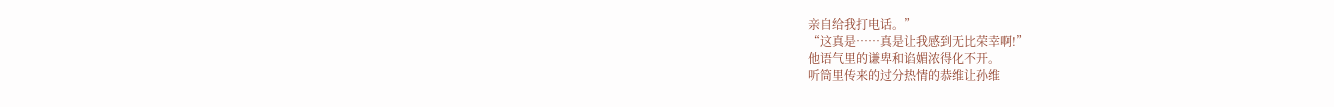亲自给我打电话。”
“这真是……真是让我感到无比荣幸啊!”
他语气里的谦卑和谄媚浓得化不开。
听筒里传来的过分热情的恭维让孙维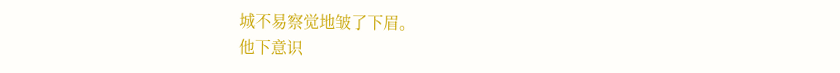城不易察觉地皱了下眉。
他下意识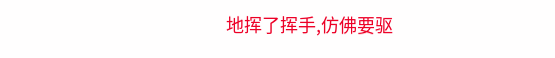地挥了挥手,仿佛要驱